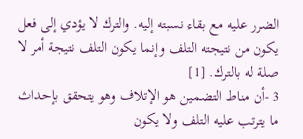الضرر عليه مع بقاء نسبته إليه. والترك لا يؤدي إلى فعل يكون من نتيجته التلف وإنما يكون التلف نتيجة أمر لا صلة له بالترك. [1]
3 -أن مناط التضمين هو الإتلاف وهو يتحقق بإحداث ما يترتب عليه التلف ولا يكون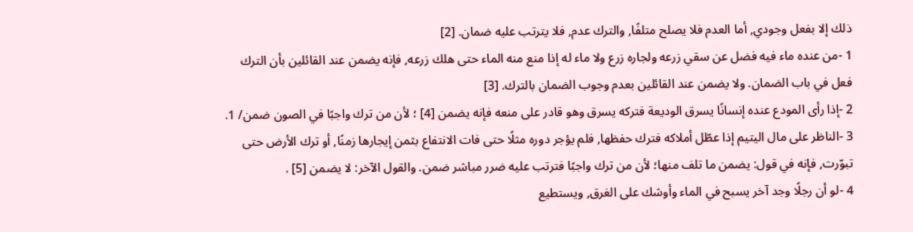ذلك إلا بفعل وجودي, أما العدم فلا يصلح متلفًا, والترك عدم, فلا يترتب عليه ضمان. [2]
1 -من عنده ماء فيه فضل عن سقي زرعه ولجاره زرع ولا ماء له إذا منع منه الماء حتى هلك زرعه, فإنه يضمن عند القائلين بأن الترك فعل في باب الضمان. ولا يضمن عند القائلين بعدم وجوب الضمان بالترك. [3]
2 -إذا رأى المودع عنده إنسانًا يسرق الوديعة فتركه يسرق وهو قادر على منعه فإنه يضمن [4] ؛ لأن من ترك واجبًا في الصون ضمن/ 1.
3 -الناظر على مال اليتيم إذا عطّل أملاكه فترك حفظها, فلم يؤجر دوره مثلًا حتى فات الانتفاع بثمن إيجارها زمنًا, أو ترك الأرض حتى تبوّرت, فإنه في قول: يضمن ما تلف منها؛ لأن من ترك واجبًا فترتب عليه ضرر مباشر ضمن. والقول الآخر: لا يضمن [5] .
4 -لو أن رجلًا وجد آخر يسبح في الماء وأوشك على الغرق, ويستطيع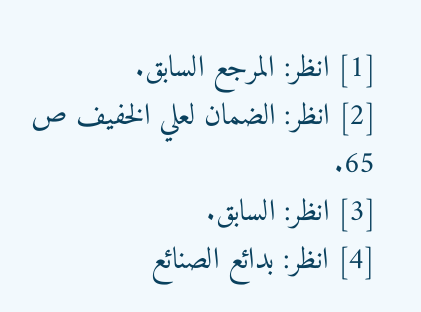[1] انظر: المرجع السابق.
[2] انظر: الضمان لعلي الخفيف ص 65.
[3] انظر: السابق.
[4] انظر: بدائع الصنائع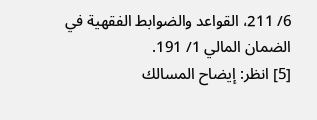6/ 211، القواعد والضوابط الفقهية في الضمان المالي 1/ 191.
[5] انظر: إيضاح المسالك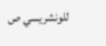للونشريسي ص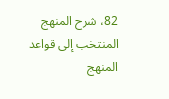82، شرح المنهج المنتخب إلى قواعد المنهج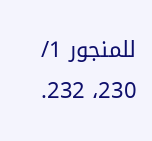للمنجور 1/ 230، 232.